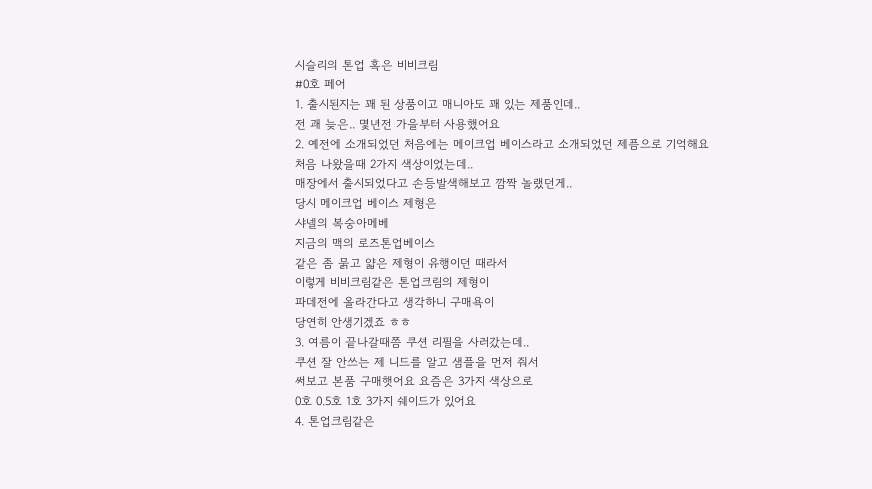시슬리의 톤업 혹은 비비크림
#0호 페어
1. 출시된지는 꽤 된 상품이고 매니아도 꽤 있는 제품인데..
전 괘 늦은.. 몇년전 가을부터 사용했어요
2. 예전에 소개되었던 처음에는 메이크업 베이스라고 소개되었던 제픔으로 기억해요
처음 나왔을때 2가지 색상이었는데..
매장에서 출시되었다고 손등발색해보고 깜짝 놀랬던게..
당시 메이크업 베이스 제형은
샤넬의 복숭아메베
지금의 맥의 로즈톤업베이스
같은 좀 묽고 얇은 제형이 유행이던 때라서
이렇게 비비크림같은 톤업크림의 제형이
파데전에 올라간다고 생각하니 구매욕이
당연히 안생기겠죠 ㅎㅎ
3. 여름이 끝나갈때쯤 쿠션 리필을 사러갔는데..
쿠션 잘 안쓰는 제 니드를 알고 샘플을 먼저 줘서
써보고 본품 구매햇어요 요즘은 3가지 색상으로
0호 0.5호 1호 3가지 쉐이드가 있어요
4. 톤업크림같은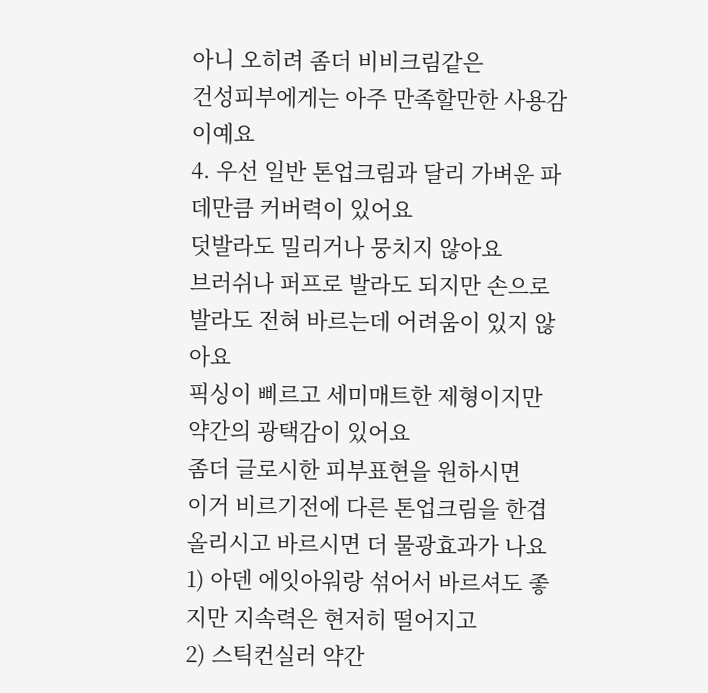아니 오히려 좀더 비비크림같은
건성피부에게는 아주 만족할만한 사용감이예요
4. 우선 일반 톤업크림과 달리 가벼운 파데만큼 커버력이 있어요
덧발라도 밀리거나 뭉치지 않아요
브러쉬나 퍼프로 발라도 되지만 손으로 발라도 전혀 바르는데 어려움이 있지 않아요
픽싱이 삐르고 세미매트한 제형이지만 약간의 광택감이 있어요
좀더 글로시한 피부표현을 원하시면
이거 비르기전에 다른 톤업크림을 한겹 올리시고 바르시면 더 물광효과가 나요
1) 아덴 에잇아워랑 섞어서 바르셔도 좋지만 지속력은 현저히 떨어지고
2) 스틱컨실러 약간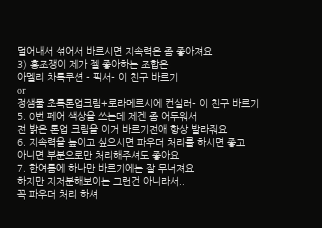덜어내서 섞어서 바르시면 지속력은 좀 좋아져요
3) 홍조쟁이 제가 젤 좋아하는 조합은
아멜리 차록쿠션 - 픽서- 이 친구 바르기
or
정샘물 초록톤업크림+로라메르시에 컨실러- 이 친구 바르기
5. 0번 페어 색상을 쓰는데 제겐 좀 어두워서
전 밝은 톤업 크림을 이거 바르기전애 항상 발라줘요
6. 지속력을 높이고 싶으시면 파우더 처리를 하시면 좋고
아니면 부분으로만 처리해주셔도 좋아요
7. 한여름에 하나만 바르기에는 잘 무너져요
하지만 지저분해보이는 그런건 아니라서..
꼭 파우더 처리 하셔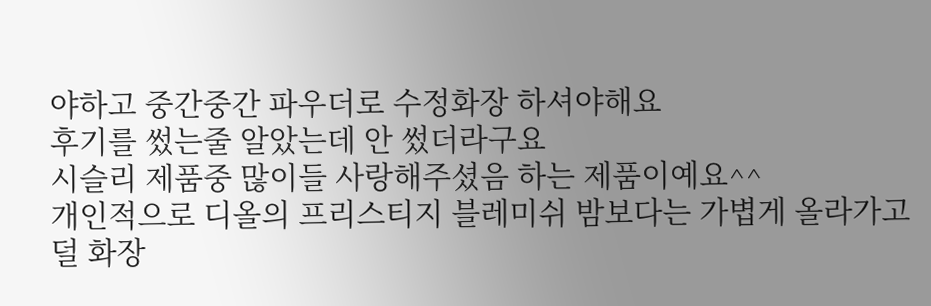야하고 중간중간 파우더로 수정화장 하셔야해요
후기를 썼는줄 알았는데 안 썼더라구요
시슬리 제품중 많이들 사랑해주셨음 하는 제품이예요^^
개인적으로 디올의 프리스티지 블레미쉬 밤보다는 가볍게 올라가고 덜 화장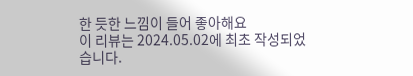한 듯한 느낌이 들어 좋아해요
이 리뷰는 2024.05.02에 최초 작성되었습니다.